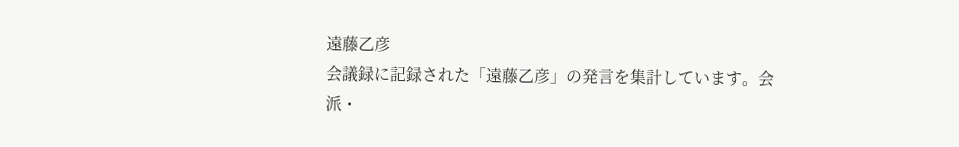遠藤乙彦
会議録に記録された「遠藤乙彦」の発言を集計しています。会派・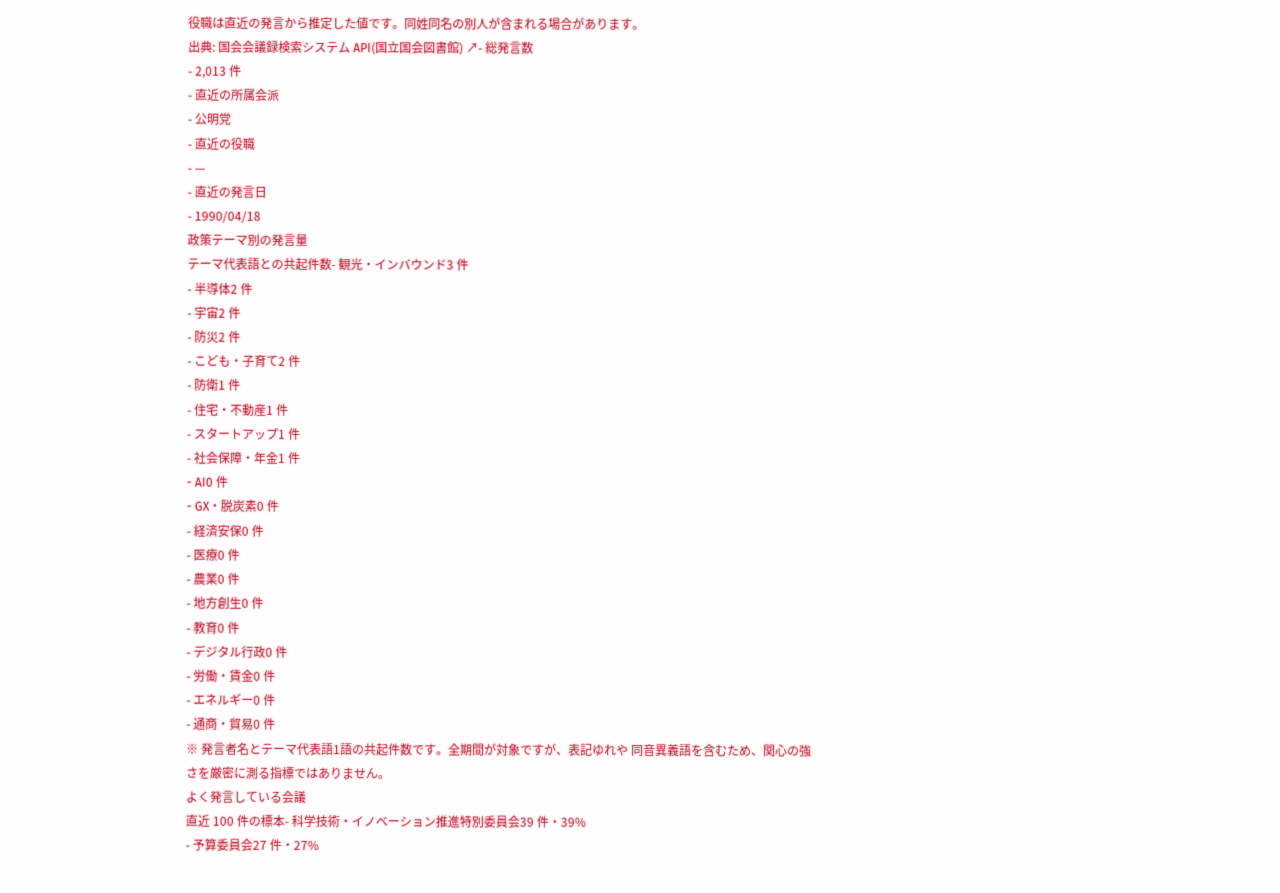役職は直近の発言から推定した値です。同姓同名の別人が含まれる場合があります。
出典: 国会会議録検索システム API(国立国会図書館) ↗- 総発言数
- 2,013 件
- 直近の所属会派
- 公明党
- 直近の役職
- —
- 直近の発言日
- 1990/04/18
政策テーマ別の発言量
テーマ代表語との共起件数- 観光・インバウンド3 件
- 半導体2 件
- 宇宙2 件
- 防災2 件
- こども・子育て2 件
- 防衛1 件
- 住宅・不動産1 件
- スタートアップ1 件
- 社会保障・年金1 件
- AI0 件
- GX・脱炭素0 件
- 経済安保0 件
- 医療0 件
- 農業0 件
- 地方創生0 件
- 教育0 件
- デジタル行政0 件
- 労働・賃金0 件
- エネルギー0 件
- 通商・貿易0 件
※ 発言者名とテーマ代表語1語の共起件数です。全期間が対象ですが、表記ゆれや 同音異義語を含むため、関心の強さを厳密に測る指標ではありません。
よく発言している会議
直近 100 件の標本- 科学技術・イノベーション推進特別委員会39 件・39%
- 予算委員会27 件・27%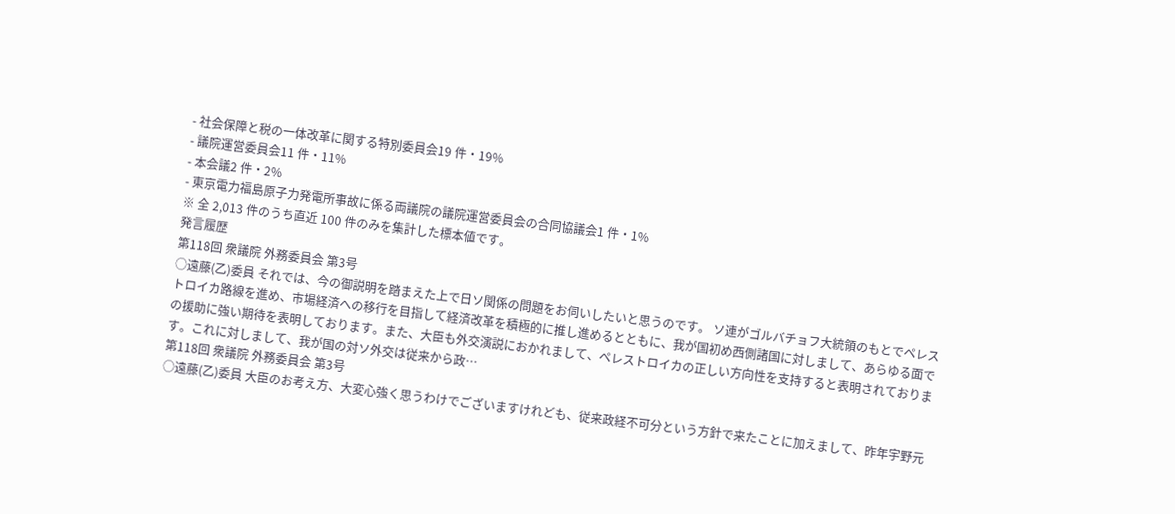- 社会保障と税の一体改革に関する特別委員会19 件・19%
- 議院運営委員会11 件・11%
- 本会議2 件・2%
- 東京電力福島原子力発電所事故に係る両議院の議院運営委員会の合同協議会1 件・1%
※ 全 2,013 件のうち直近 100 件のみを集計した標本値です。
発言履歴
第118回 衆議院 外務委員会 第3号
○遠藤(乙)委員 それでは、今の御説明を踏まえた上で日ソ関係の問題をお伺いしたいと思うのです。 ソ連がゴルバチョフ大統領のもとでペレストロイカ路線を進め、市場経済への移行を目指して経済改革を積極的に推し進めるとともに、我が国初め西側諸国に対しまして、あらゆる面での援助に強い期待を表明しております。また、大臣も外交演説におかれまして、ペレストロイカの正しい方向性を支持すると表明されております。これに対しまして、我が国の対ソ外交は従来から政…
第118回 衆議院 外務委員会 第3号
○遠藤(乙)委員 大臣のお考え方、大変心強く思うわけでございますけれども、従来政経不可分という方針で来たことに加えまして、昨年宇野元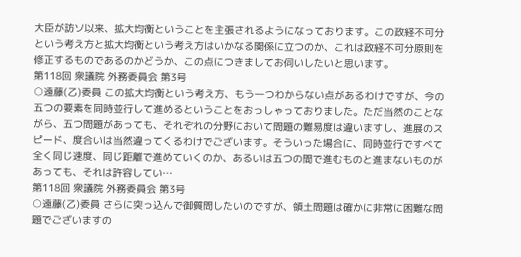大臣が訪ソ以来、拡大均衡ということを主張されるようになっております。この政経不可分という考え方と拡大均衡という考え方はいかなる関係に立つのか、これは政経不可分原則を修正するものであるのかどうか、この点につきましてお伺いしたいと思います。
第118回 衆議院 外務委員会 第3号
○遠藤(乙)委員 この拡大均衡という考え方、もう一つわからない点があるわけですが、今の五つの要素を同時並行して進めるということをおっしゃっておりました。ただ当然のことながら、五つ問題があっても、それぞれの分野において問題の難易度は違いますし、進展のスピード、度合いは当然違ってくるわけでございます。そういった場合に、同時並行ですべて全く同じ速度、同じ距離で進めていくのか、あるいは五つの間で進むものと進まないものがあっても、それは許容してい…
第118回 衆議院 外務委員会 第3号
○遠藤(乙)委員 さらに突っ込んで御質問したいのですが、領土問題は確かに非常に困難な問題でございますの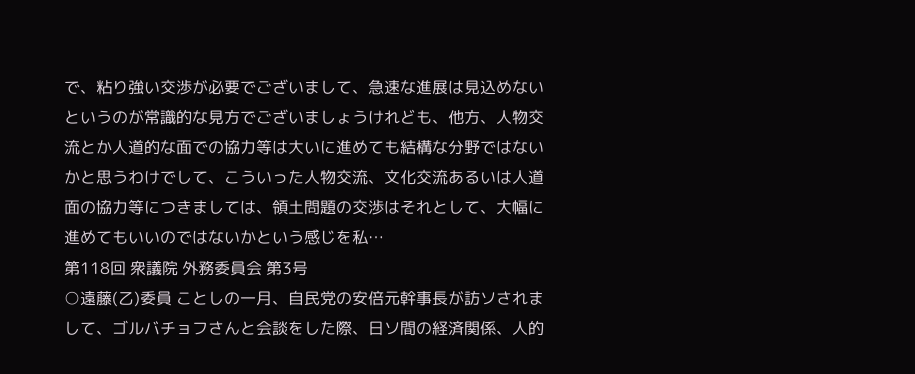で、粘り強い交渉が必要でございまして、急速な進展は見込めないというのが常識的な見方でございましょうけれども、他方、人物交流とか人道的な面での協力等は大いに進めても結構な分野ではないかと思うわけでして、こういった人物交流、文化交流あるいは人道面の協力等につきましては、領土問題の交渉はそれとして、大幅に進めてもいいのではないかという感じを私…
第118回 衆議院 外務委員会 第3号
○遠藤(乙)委員 ことしの一月、自民党の安倍元幹事長が訪ソされまして、ゴルバチョフさんと会談をした際、日ソ間の経済関係、人的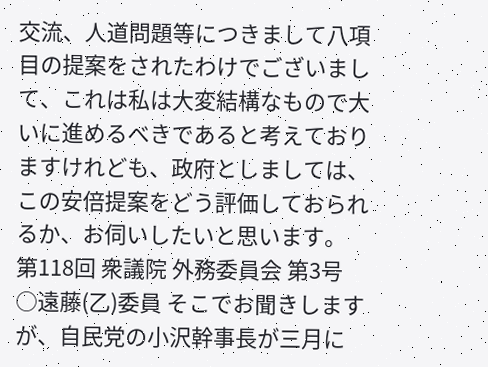交流、人道問題等につきまして八項目の提案をされたわけでございまして、これは私は大変結構なもので大いに進めるべきであると考えておりますけれども、政府としましては、この安倍提案をどう評価しておられるか、お伺いしたいと思います。
第118回 衆議院 外務委員会 第3号
○遠藤(乙)委員 そこでお聞きしますが、自民党の小沢幹事長が三月に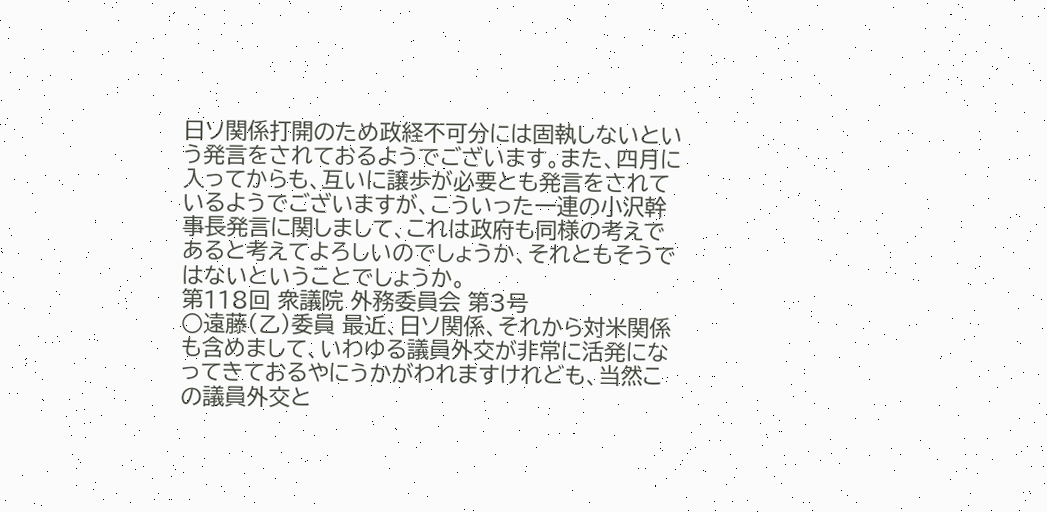日ソ関係打開のため政経不可分には固執しないという発言をされておるようでございます。また、四月に入ってからも、互いに譲歩が必要とも発言をされているようでございますが、こういった一連の小沢幹事長発言に関しまして、これは政府も同様の考えであると考えてよろしいのでしょうか、それともそうではないということでしょうか。
第118回 衆議院 外務委員会 第3号
○遠藤(乙)委員 最近、日ソ関係、それから対米関係も含めまして、いわゆる議員外交が非常に活発になってきておるやにうかがわれますけれども、当然この議員外交と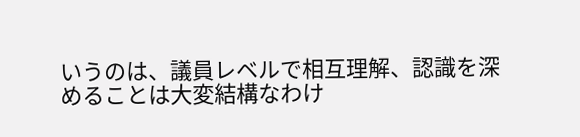いうのは、議員レベルで相互理解、認識を深めることは大変結構なわけ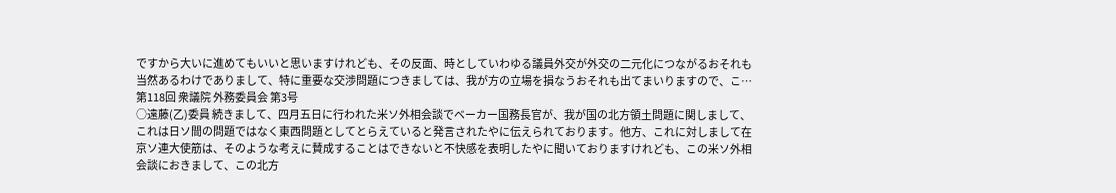ですから大いに進めてもいいと思いますけれども、その反面、時としていわゆる議員外交が外交の二元化につながるおそれも当然あるわけでありまして、特に重要な交渉問題につきましては、我が方の立場を損なうおそれも出てまいりますので、こ…
第118回 衆議院 外務委員会 第3号
○遠藤(乙)委員 続きまして、四月五日に行われた米ソ外相会談でベーカー国務長官が、我が国の北方領土問題に関しまして、これは日ソ間の問題ではなく東西問題としてとらえていると発言されたやに伝えられております。他方、これに対しまして在京ソ連大使筋は、そのような考えに賛成することはできないと不快感を表明したやに聞いておりますけれども、この米ソ外相会談におきまして、この北方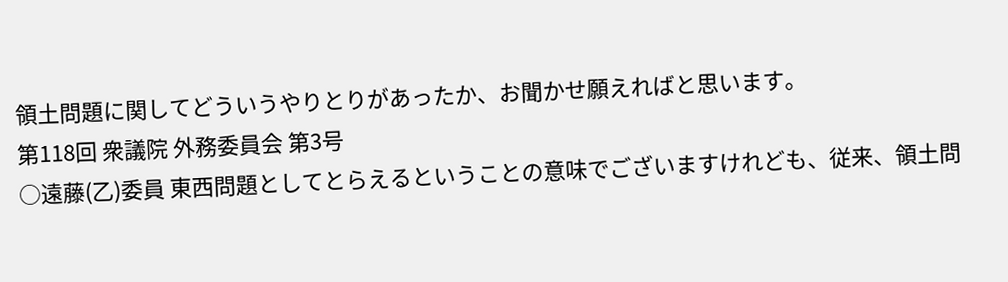領土問題に関してどういうやりとりがあったか、お聞かせ願えればと思います。
第118回 衆議院 外務委員会 第3号
○遠藤(乙)委員 東西問題としてとらえるということの意味でございますけれども、従来、領土問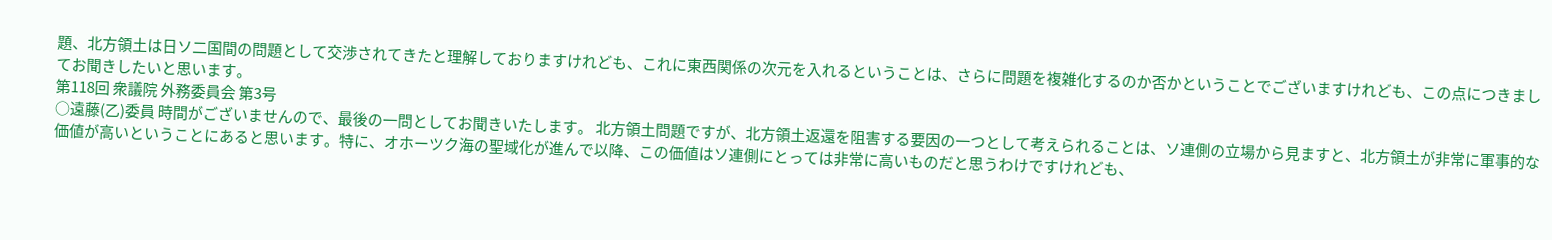題、北方領土は日ソ二国間の問題として交渉されてきたと理解しておりますけれども、これに東西関係の次元を入れるということは、さらに問題を複雑化するのか否かということでございますけれども、この点につきましてお聞きしたいと思います。
第118回 衆議院 外務委員会 第3号
○遠藤(乙)委員 時間がございませんので、最後の一問としてお聞きいたします。 北方領土問題ですが、北方領土返還を阻害する要因の一つとして考えられることは、ソ連側の立場から見ますと、北方領土が非常に軍事的な価値が高いということにあると思います。特に、オホーツク海の聖域化が進んで以降、この価値はソ連側にとっては非常に高いものだと思うわけですけれども、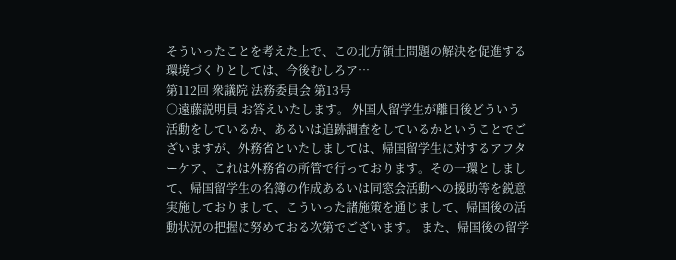そういったことを考えた上で、この北方領土問題の解決を促進する環境づくりとしては、今後むしろア…
第112回 衆議院 法務委員会 第13号
○遠藤説明員 お答えいたします。 外国人留学生が離日後どういう活動をしているか、あるいは追跡調査をしているかということでございますが、外務省といたしましては、帰国留学生に対するアフターケア、これは外務省の所管で行っております。その一環としまして、帰国留学生の名簿の作成あるいは同窓会活動への援助等を鋭意実施しておりまして、こういった諸施策を通じまして、帰国後の活動状況の把握に努めておる次第でございます。 また、帰国後の留学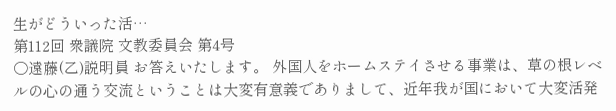生がどういった活…
第112回 衆議院 文教委員会 第4号
○遠藤(乙)説明員 お答えいたします。 外国人をホームステイさせる事業は、草の根レベルの心の通う交流ということは大変有意義でありまして、近年我が国において大変活発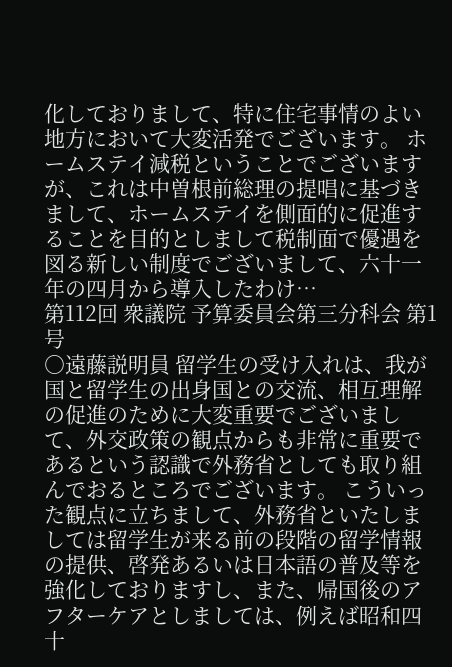化しておりまして、特に住宅事情のよい地方において大変活発でございます。 ホームステイ減税ということでございますが、これは中曽根前総理の提唱に基づきまして、ホームステイを側面的に促進することを目的としまして税制面で優遇を図る新しい制度でございまして、六十一年の四月から導入したわけ…
第112回 衆議院 予算委員会第三分科会 第1号
○遠藤説明員 留学生の受け入れは、我が国と留学生の出身国との交流、相互理解の促進のために大変重要でございまして、外交政策の観点からも非常に重要であるという認識で外務省としても取り組んでおるところでございます。 こういった観点に立ちまして、外務省といたしましては留学生が来る前の段階の留学情報の提供、啓発あるいは日本語の普及等を強化しておりますし、また、帰国後のアフターケアとしましては、例えば昭和四十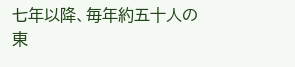七年以降、毎年約五十人の東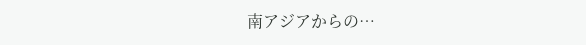南アジアからの…